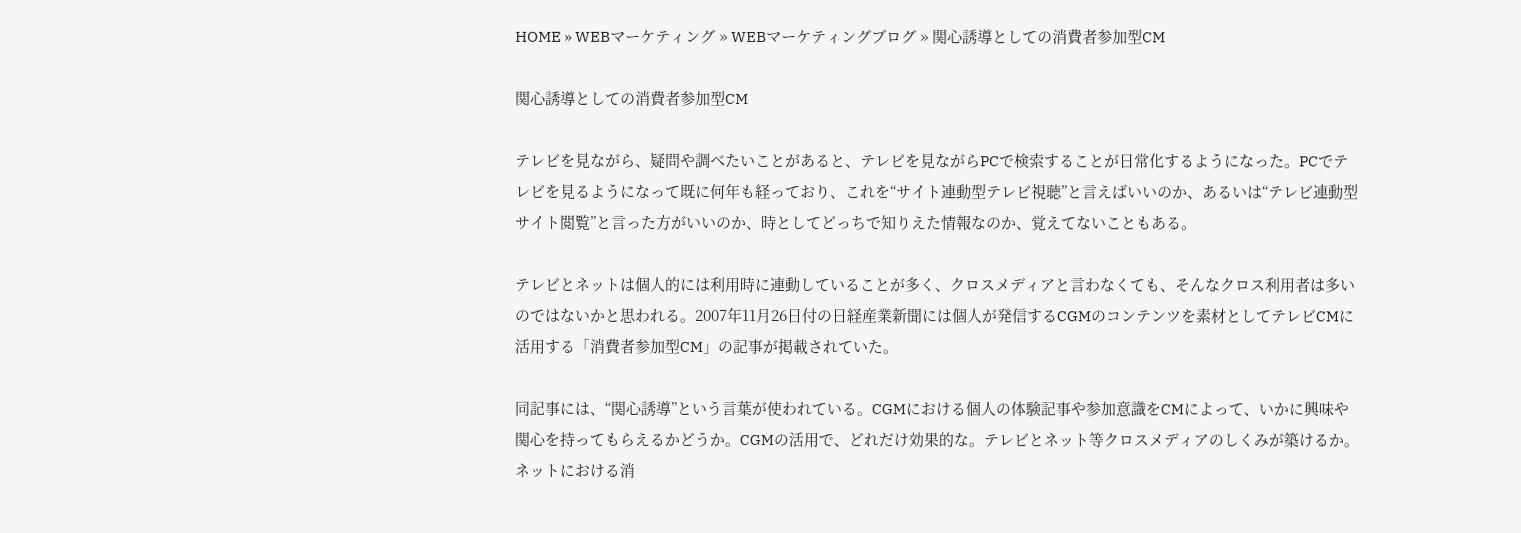HOME » WEBマーケティング » WEBマーケティングブログ » 関心誘導としての消費者参加型CM

関心誘導としての消費者参加型CM

テレビを見ながら、疑問や調べたいことがあると、テレビを見ながらPCで検索することが日常化するようになった。PCでテレビを見るようになって既に何年も経っており、これを“サイト連動型テレビ視聴”と言えばいいのか、あるいは“テレビ連動型サイト閲覧”と言った方がいいのか、時としてどっちで知りえた情報なのか、覚えてないこともある。

テレビとネットは個人的には利用時に連動していることが多く、クロスメディアと言わなくても、そんなクロス利用者は多いのではないかと思われる。2007年11月26日付の日経産業新聞には個人が発信するCGMのコンテンツを素材としてテレビCMに活用する「消費者参加型CM」の記事が掲載されていた。

同記事には、“関心誘導”という言葉が使われている。CGMにおける個人の体験記事や参加意識をCMによって、いかに興味や関心を持ってもらえるかどうか。CGMの活用で、どれだけ効果的な。テレビとネット等クロスメディアのしくみが築けるか。ネットにおける消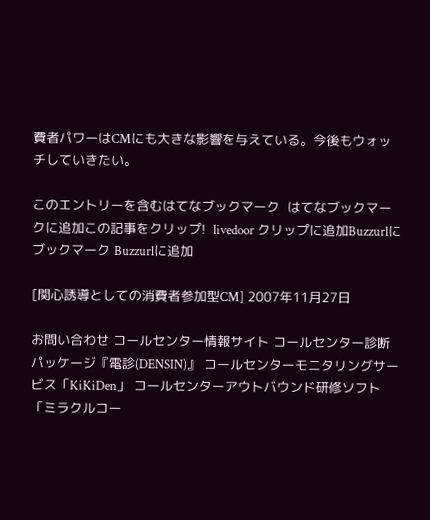費者パワーはCMにも大きな影響を与えている。今後もウォッチしていきたい。

このエントリーを含むはてなブックマーク  はてなブックマークに追加この記事をクリップ!  livedoor クリップに追加Buzzurlにブックマーク Buzzurlに追加

[関心誘導としての消費者参加型CM] 2007年11月27日

お問い合わせ コールセンター情報サイト コールセンター診断パッケージ『電診(DENSIN)』 コールセンターモニタリングサービス「KiKiDen」 コールセンターアウトバウンド研修ソフト「ミラクルコー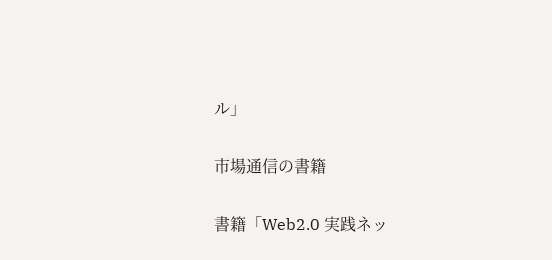ル」

市場通信の書籍

書籍「Web2.0 実践ネッ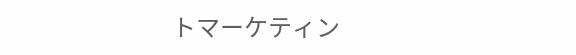トマーケティン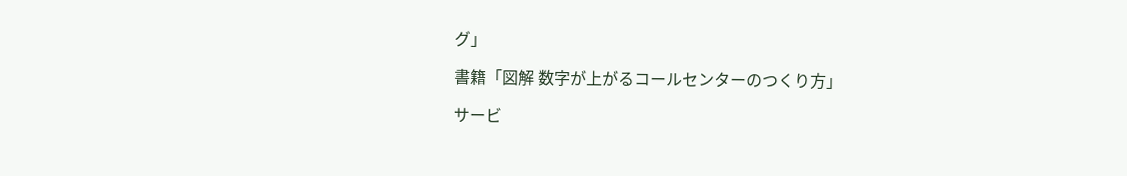グ」

書籍「図解 数字が上がるコールセンターのつくり方」

サービ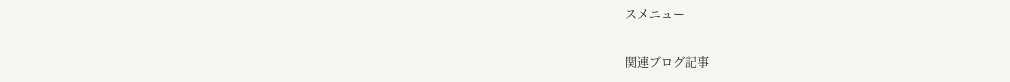スメニュー

関連ブログ記事